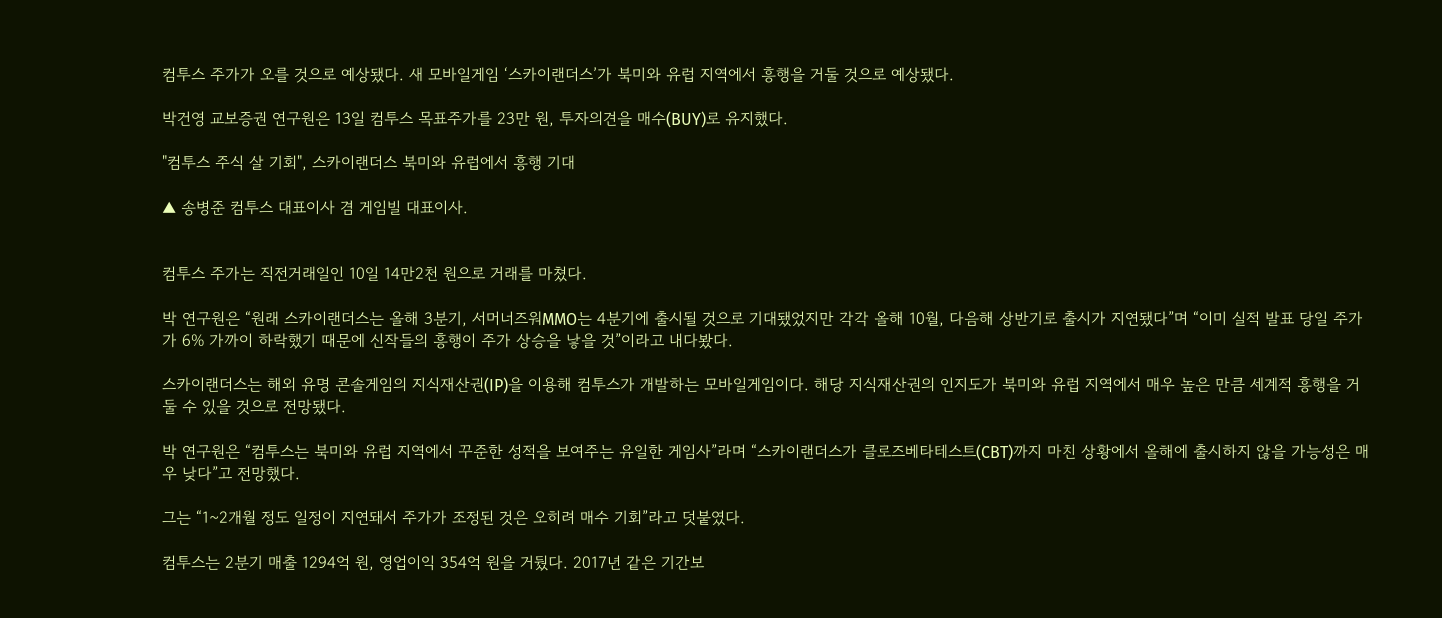컴투스 주가가 오를 것으로 예상됐다. 새 모바일게임 ‘스카이랜더스’가 북미와 유럽 지역에서 흥행을 거둘 것으로 예상됐다.

박건영 교보증권 연구원은 13일 컴투스 목표주가를 23만 원, 투자의견을 매수(BUY)로 유지했다.

"컴투스 주식 살 기회", 스카이랜더스 북미와 유럽에서 흥행 기대

▲ 송병준 컴투스 대표이사 겸 게임빌 대표이사.


컴투스 주가는 직전거래일인 10일 14만2천 원으로 거래를 마쳤다.

박 연구원은 “원래 스카이랜더스는 올해 3분기, 서머너즈워MMO는 4분기에 출시될 것으로 기대됐었지만 각각 올해 10월, 다음해 상반기로 출시가 지연됐다”며 “이미 실적 발표 당일 주가가 6% 가까이 하락했기 때문에 신작들의 흥행이 주가 상승을 낳을 것”이라고 내다봤다.

스카이랜더스는 해외 유명 콘솔게임의 지식재산권(IP)을 이용해 컴투스가 개발하는 모바일게임이다. 해당 지식재산권의 인지도가 북미와 유럽 지역에서 매우 높은 만큼 세계적 흥행을 거둘 수 있을 것으로 전망됐다.

박 연구원은 “컴투스는 북미와 유럽 지역에서 꾸준한 성적을 보여주는 유일한 게임사”라며 “스카이랜더스가 클로즈베타테스트(CBT)까지 마친 상황에서 올해에 출시하지 않을 가능성은 매우 낮다”고 전망했다.

그는 “1~2개월 정도 일정이 지연돼서 주가가 조정된 것은 오히려 매수 기회”라고 덧붙였다.

컴투스는 2분기 매출 1294억 원, 영업이익 354억 원을 거뒀다. 2017년 같은 기간보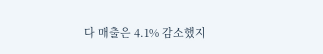다 매출은 4.1% 감소했지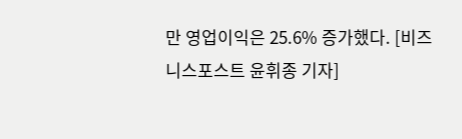만 영업이익은 25.6% 증가했다. [비즈니스포스트 윤휘종 기자]